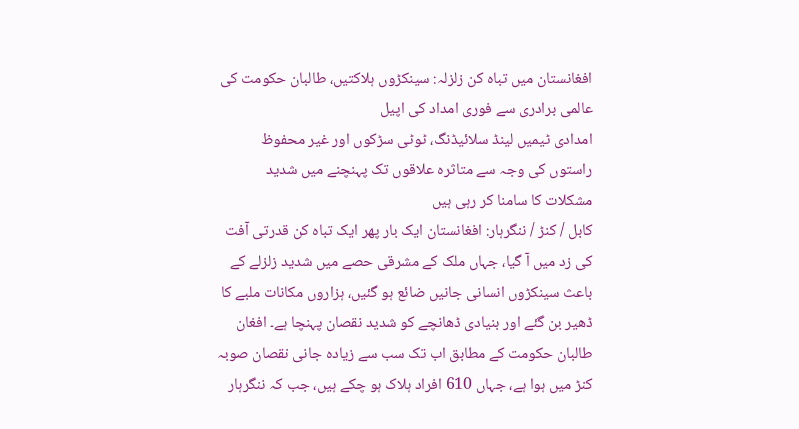افغانستان میں تباہ کن زلزلہ: سینکڑوں ہلاکتیں، طالبان حکومت کی عالمی برادری سے فوری امداد کی اپیل
امدادی ٹیمیں لینڈ سلائیڈنگ، ٹوٹی سڑکوں اور غیر محفوظ راستوں کی وجہ سے متاثرہ علاقوں تک پہنچنے میں شدید مشکلات کا سامنا کر رہی ہیں
کابل / کنڑ / ننگرہار: افغانستان ایک بار پھر ایک تباہ کن قدرتی آفت کی زد میں آ گیا، جہاں ملک کے مشرقی حصے میں شدید زلزلے کے باعث سینکڑوں انسانی جانیں ضائع ہو گئیں، ہزاروں مکانات ملبے کا ڈھیر بن گئے اور بنیادی ڈھانچے کو شدید نقصان پہنچا ہے۔ افغان طالبان حکومت کے مطابق اب تک سب سے زیادہ جانی نقصان صوبہ کنڑ میں ہوا ہے، جہاں 610 افراد ہلاک ہو چکے ہیں، جب کہ ننگرہار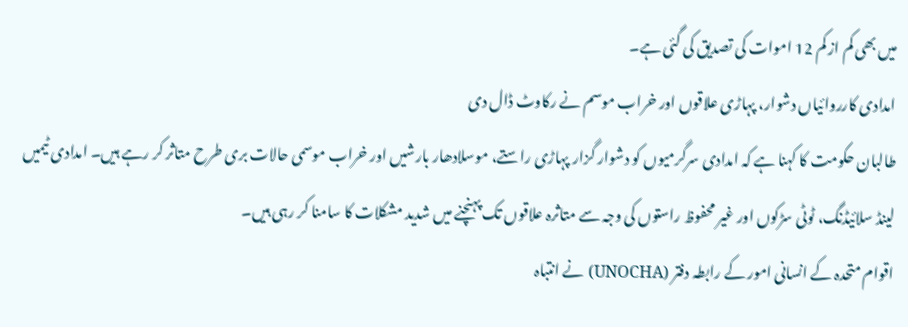میں بھی کم از کم 12 اموات کی تصدیق کی گئی ہے۔
امدادی کارروائیاں دشوار، پہاڑی علاقوں اور خراب موسم نے رکاوٹ ڈال دی
طالبان حکومت کا کہنا ہے کہ امدادی سرگرمیوں کو دشوار گزار پہاڑی راستے، موسلادھار بارشیں اور خراب موسمی حالات بری طرح متاثر کر رہے ہیں۔ امدادی ٹیمیں لینڈ سلائیڈنگ، ٹوٹی سڑکوں اور غیر محفوظ راستوں کی وجہ سے متاثرہ علاقوں تک پہنچنے میں شدید مشکلات کا سامنا کر رہی ہیں۔
اقوام متحدہ کے انسانی امور کے رابطہ دفتر (UNOCHA) نے انتباہ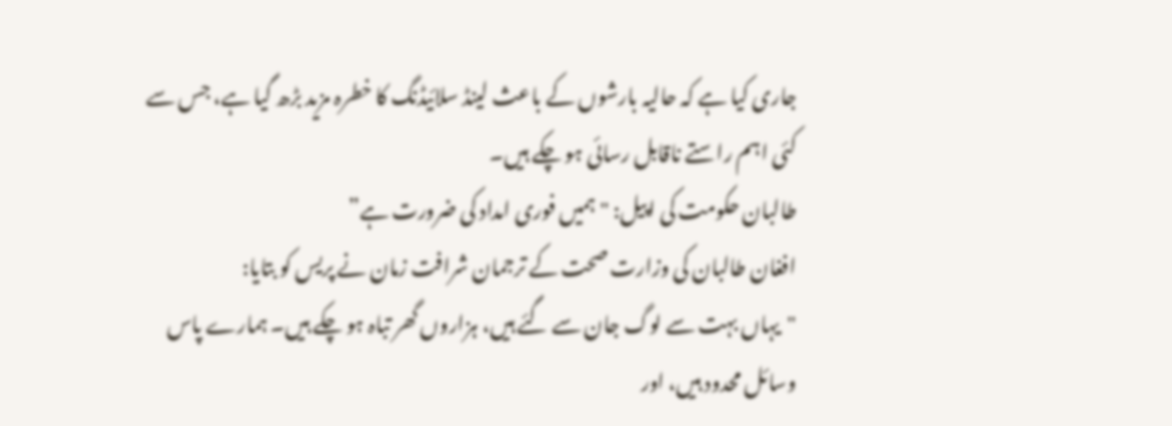جاری کیا ہے کہ حالیہ بارشوں کے باعث لینڈ سلائیڈنگ کا خطرہ مزید بڑھ گیا ہے، جس سے کئی اہم راستے ناقابل رسائی ہو چکے ہیں۔
طالبان حکومت کی اپیل: "ہمیں فوری امداد کی ضرورت ہے”
افغان طالبان کی وزارت صحت کے ترجمان شرافت زمان نے پریس کو بتایا:
"یہاں بہت سے لوگ جان سے گئے ہیں، ہزاروں گھر تباہ ہو چکے ہیں۔ ہمارے پاس وسائل محدود ہیں، اور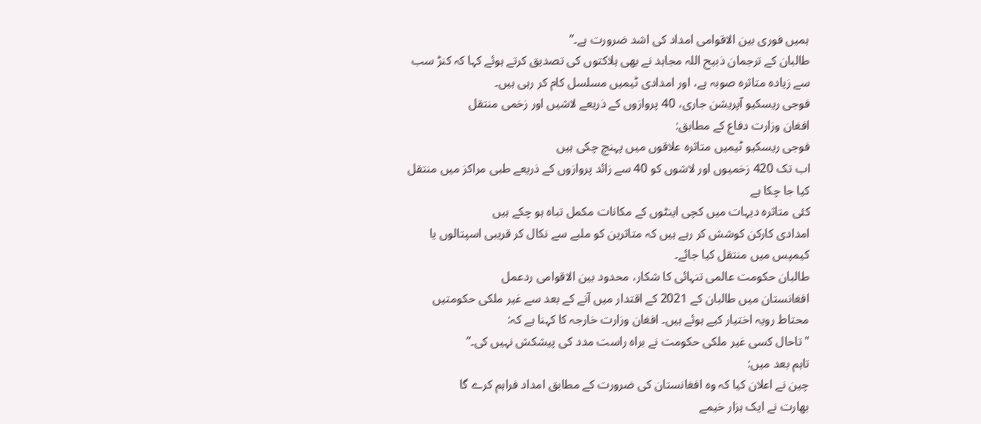ہمیں فوری بین الاقوامی امداد کی اشد ضرورت ہے۔”
طالبان کے ترجمان ذبیح اللہ مجاہد نے بھی ہلاکتوں کی تصدیق کرتے ہوئے کہا کہ کنڑ سب سے زیادہ متاثرہ صوبہ ہے، اور امدادی ٹیمیں مسلسل کام کر رہی ہیں۔
فوجی ریسکیو آپریشن جاری، 40 پروازوں کے ذریعے لاشیں اور زخمی منتقل
افغان وزارت دفاع کے مطابق:
فوجی ریسکیو ٹیمیں متاثرہ علاقوں میں پہنچ چکی ہیں
اب تک 420 زخمیوں اور لاشوں کو 40 سے زائد پروازوں کے ذریعے طبی مراکز میں منتقل کیا جا چکا ہے
کئی متاثرہ دیہات میں کچی اینٹوں کے مکانات مکمل تباہ ہو چکے ہیں
امدادی کارکن کوشش کر رہے ہیں کہ متاثرین کو ملبے سے نکال کر قریبی اسپتالوں یا کیمپس میں منتقل کیا جائے۔
طالبان حکومت عالمی تنہائی کا شکار، محدود بین الاقوامی ردعمل
افغانستان میں طالبان کے 2021 کے اقتدار میں آنے کے بعد سے غیر ملکی حکومتیں محتاط رویہ اختیار کیے ہوئے ہیں۔ افغان وزارت خارجہ کا کہنا ہے کہ:
"تاحال کسی غیر ملکی حکومت نے براہ راست مدد کی پیشکش نہیں کی۔”
تاہم بعد میں:
چین نے اعلان کیا کہ وہ افغانستان کی ضرورت کے مطابق امداد فراہم کرے گا
بھارت نے ایک ہزار خیمے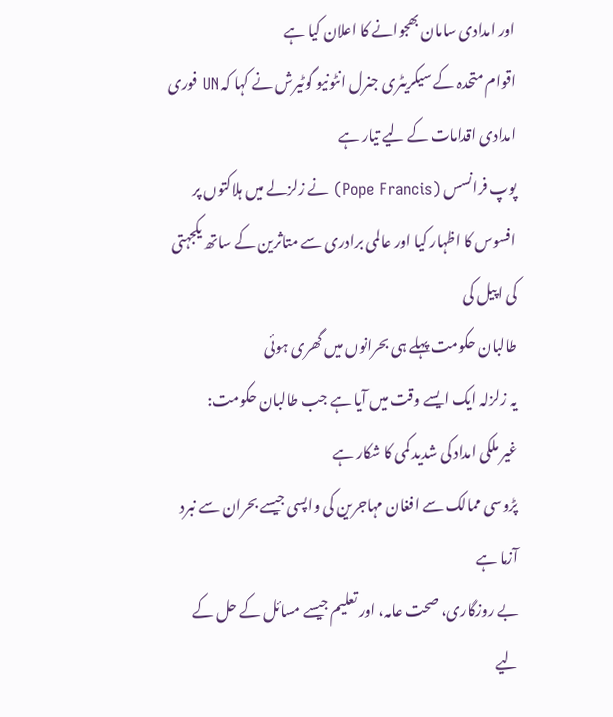اور امدادی سامان بھجوانے کا اعلان کیا ہے
اقوام متحدہ کے سیکریٹری جنرل انٹونیو گوٹیرش نے کہا کہ UN فوری امدادی اقدامات کے لیے تیار ہے
پوپ فرانسس (Pope Francis) نے زلزلے میں ہلاکتوں پر افسوس کا اظہار کیا اور عالمی برادری سے متاثرین کے ساتھ یکجہتی کی اپیل کی
طالبان حکومت پہلے ہی بحرانوں میں گھری ہوئی
یہ زلزلہ ایک ایسے وقت میں آیا ہے جب طالبان حکومت:
غیر ملکی امداد کی شدید کمی کا شکار ہے
پڑوسی ممالک سے افغان مہاجرین کی واپسی جیسے بحران سے نبرد آزما ہے
بے روزگاری، صحت عامہ، اور تعلیم جیسے مسائل کے حل کے لیے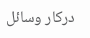درکار وسائل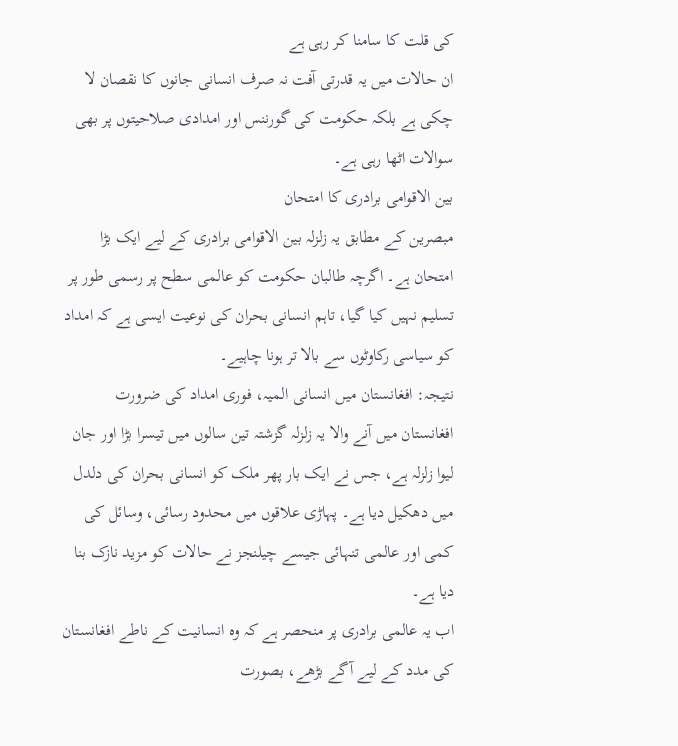کی قلت کا سامنا کر رہی ہے
ان حالات میں یہ قدرتی آفت نہ صرف انسانی جانوں کا نقصان لا چکی ہے بلکہ حکومت کی گورننس اور امدادی صلاحیتوں پر بھی سوالات اٹھا رہی ہے۔
بین الاقوامی برادری کا امتحان
مبصرین کے مطابق یہ زلزلہ بین الاقوامی برادری کے لیے ایک بڑا امتحان ہے۔ اگرچہ طالبان حکومت کو عالمی سطح پر رسمی طور پر تسلیم نہیں کیا گیا، تاہم انسانی بحران کی نوعیت ایسی ہے کہ امداد کو سیاسی رکاوٹوں سے بالا تر ہونا چاہیے۔
نتیجہ: افغانستان میں انسانی المیہ، فوری امداد کی ضرورت
افغانستان میں آنے والا یہ زلزلہ گزشتہ تین سالوں میں تیسرا بڑا اور جان لیوا زلزلہ ہے، جس نے ایک بار پھر ملک کو انسانی بحران کی دلدل میں دھکیل دیا ہے۔ پہاڑی علاقوں میں محدود رسائی، وسائل کی کمی اور عالمی تنہائی جیسے چیلنجز نے حالات کو مزید نازک بنا دیا ہے۔
اب یہ عالمی برادری پر منحصر ہے کہ وہ انسانیت کے ناطے افغانستان کی مدد کے لیے آگے بڑھے، بصورت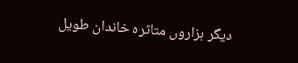دیگر ہزاروں متاثرہ خاندان طویل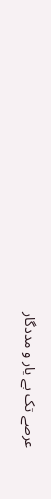عرصے تک بے یار و مددگار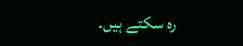رہ سکتے ہیں۔